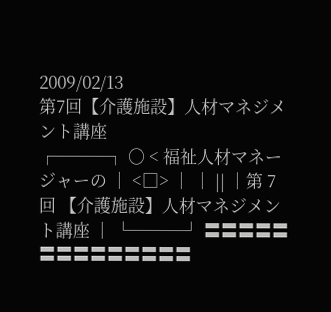2009/02/13
第7回【介護施設】人材マネジメント講座
┌───┐ ○ < 福祉人材マネージャーの │ <□> │ │ || │第 7 回 【介護施設】人材マネジメント講座 │ └───┘ 〓〓〓〓〓〓〓〓〓〓〓〓〓〓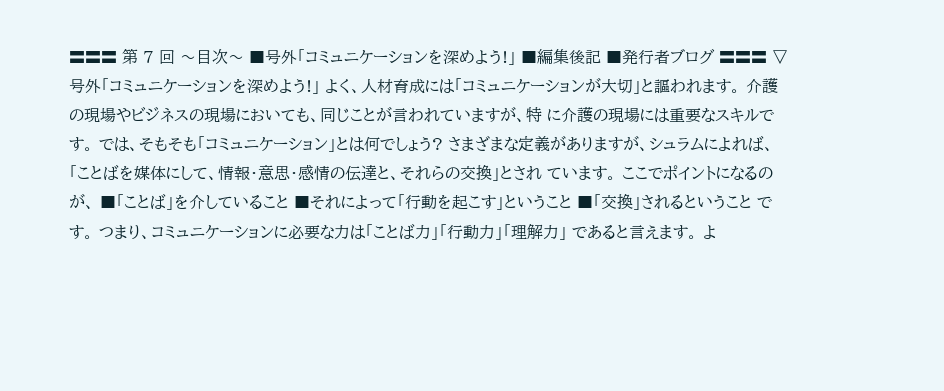〓〓〓 第 7 回 〜目次〜 ■号外「コミュニケーションを深めよう!」 ■編集後記 ■発行者ブログ 〓〓〓 ▽号外「コミュニケーションを深めよう!」 よく、人材育成には「コミュニケーションが大切」と謳われます。 介護の現場やビジネスの現場においても、同じことが言われていますが、特 に介護の現場には重要なスキルです。 では、そもそも「コミュニケーション」とは何でしょう? さまざまな定義がありますが、シュラムによれば、 「ことばを媒体にして、情報・意思・感情の伝達と、それらの交換」とされ ています。 ここでポイントになるのが、 ■「ことば」を介していること ■それによって「行動を起こす」ということ ■「交換」されるということ です。 つまり、コミュニケーションに必要な力は「ことば力」「行動力」「理解力」 であると言えます。 よ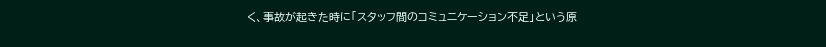く、事故が起きた時に「スタッフ間のコミュニケーション不足」という原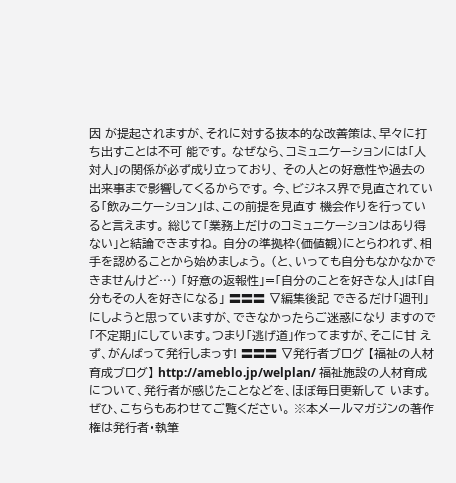因 が提起されますが、それに対する抜本的な改善策は、早々に打ち出すことは不可 能です。 なぜなら、コミュニケーションには「人対人」の関係が必ず成り立っており、 その人との好意性や過去の出来事まで影響してくるからです。 今、ビジネス界で見直されている「飲みニケーション」は、この前提を見直す 機会作りを行っていると言えます。 総じて「業務上だけのコミュニケーションはあり得ない」と結論できますね。 自分の準拠枠(価値観)にとらわれず、相手を認めることから始めましょう。 (と、いっても自分もなかなかできませんけど…) 「好意の返報性」=「自分のことを好きな人」は「自分もその人を好きになる」 〓〓〓 ▽編集後記 できるだけ「週刊」にしようと思っていますが、できなかったらご迷惑になり ますので「不定期」にしています。つまり「逃げ道」作ってますが、そこに甘 えず、がんばって発行しまっす! 〓〓〓 ▽発行者ブログ 【福祉の人材育成ブログ】 http://ameblo.jp/welplan/ 福祉施設の人材育成について、発行者が感じたことなどを、ほぼ毎日更新して います。ぜひ、こちらもあわせてご覧ください。 ※本メールマガジンの著作権は発行者・執筆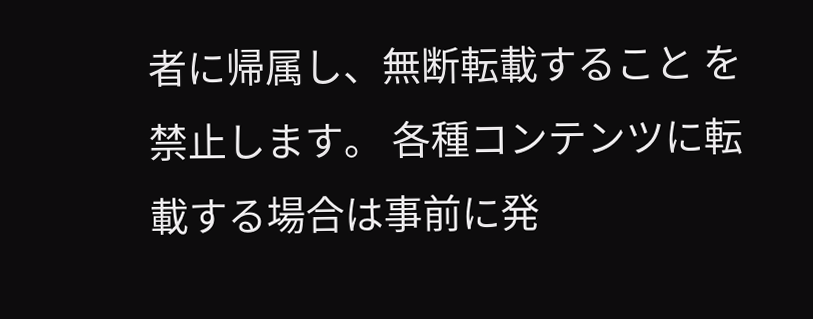者に帰属し、無断転載すること を禁止します。 各種コンテンツに転載する場合は事前に発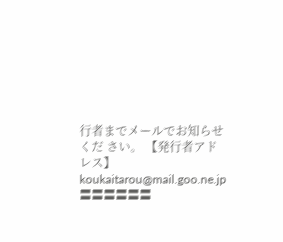行者までメールでお知らせくだ さい。 【発行者アドレス】 koukaitarou@mail.goo.ne.jp 〓〓〓〓〓〓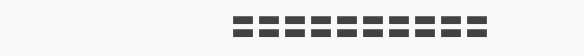〓〓〓〓〓〓〓〓〓〓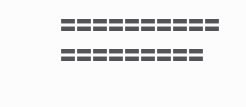〓〓〓〓〓〓〓〓〓〓〓〓〓〓〓〓〓〓〓